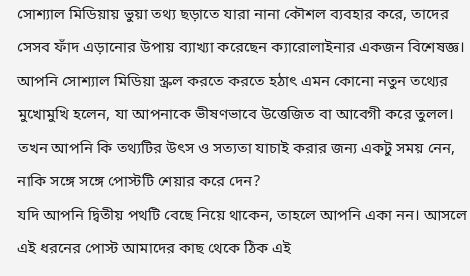সোশ্যাল মিডিয়ায় ভুয়া তথ্য ছড়াতে যারা নানা কৌশল ব্যবহার করে, তাদের সেসব ফাঁদ এড়ানোর উপায় ব্যাখ্যা করেছেন ক্যারোলাইনার একজন বিশেষজ্ঞ।
আপনি সোশ্যাল মিডিয়া স্ক্রল করতে করতে হঠাৎ এমন কোনো নতুন তথ্যের মুখোমুখি হলেন, যা আপনাকে ভীষণভাবে উত্তেজিত বা আবেগী করে তুলল। তখন আপনি কি তথ্যটির উৎস ও সত্যতা যাচাই করার জন্য একটু সময় নেন, নাকি সঙ্গে সঙ্গে পোস্টটি শেয়ার করে দেন?
যদি আপনি দ্বিতীয় পথটি বেছে নিয়ে থাকেন, তাহলে আপনি একা নন। আসলে এই ধরনের পোস্ট আমাদের কাছ থেকে ঠিক এই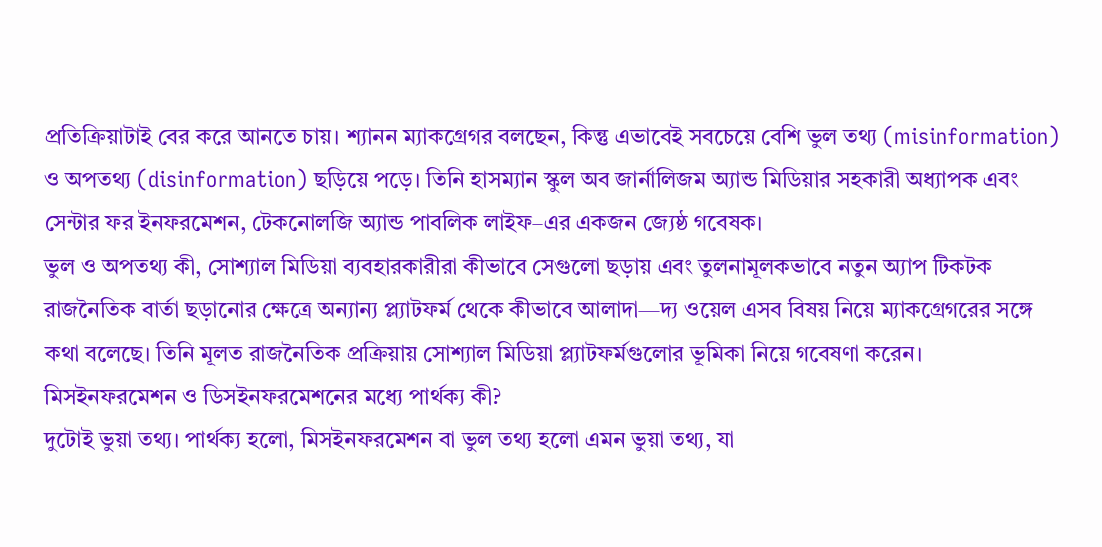প্রতিক্রিয়াটাই বের করে আনতে চায়। শ্যানন ম্যাকগ্রেগর বলছেন, কিন্তু এভাবেই সবচেয়ে বেশি ভুল তথ্য (misinformation) ও অপতথ্য (disinformation) ছড়িয়ে পড়ে। তিনি হাসম্যান স্কুল অব জার্নালিজম অ্যান্ড মিডিয়ার সহকারী অধ্যাপক এবং সেন্টার ফর ইনফরমেশন, টেকনোলজি অ্যান্ড পাবলিক লাইফ–এর একজন জ্যেষ্ঠ গবেষক।
ভুল ও অপতথ্য কী, সোশ্যাল মিডিয়া ব্যবহারকারীরা কীভাবে সেগুলো ছড়ায় এবং তুলনামূলকভাবে নতুন অ্যাপ টিকটক রাজনৈতিক বার্তা ছড়ানোর ক্ষেত্রে অন্যান্য প্ল্যাটফর্ম থেকে কীভাবে আলাদা—দ্য ওয়েল এসব বিষয় নিয়ে ম্যাকগ্রেগরের সঙ্গে কথা বলেছে। তিনি মূলত রাজনৈতিক প্রক্রিয়ায় সোশ্যাল মিডিয়া প্ল্যাটফর্মগুলোর ভূমিকা নিয়ে গবেষণা করেন।
মিসইনফরমেশন ও ডিসইনফরমেশনের মধ্যে পার্থক্য কী?
দুটোই ভুয়া তথ্য। পার্থক্য হলো, মিসইনফরমেশন বা ভুল তথ্য হলো এমন ভুয়া তথ্য, যা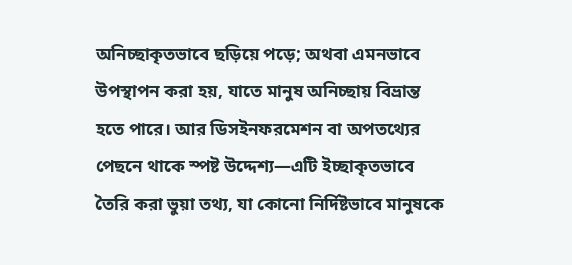অনিচ্ছাকৃতভাবে ছড়িয়ে পড়ে; অথবা এমনভাবে উপস্থাপন করা হয়, যাতে মানুষ অনিচ্ছায় বিভ্রান্ত হতে পারে। আর ডিসইনফরমেশন বা অপতথ্যের পেছনে থাকে স্পষ্ট উদ্দেশ্য—এটি ইচ্ছাকৃতভাবে তৈরি করা ভুয়া তথ্য, যা কোনো নির্দিষ্টভাবে মানুষকে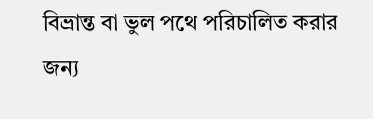বিভ্রান্ত বা ভুল পথে পরিচালিত করার জন্য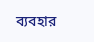ব্যবহার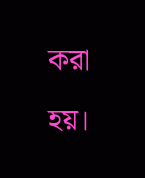করা হয়।